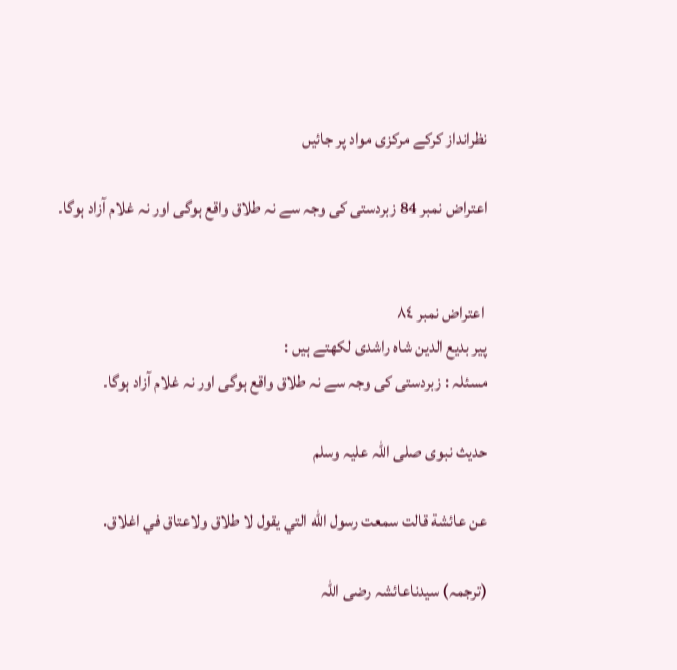نظرانداز کرکے مرکزی مواد پر جائیں

اعتراض نمبر 84 زبردستی کی وجہ سے نہ طلاق واقع ہوگی اور نہ غلام آزاد ہوگا۔


 اعتراض نمبر ٨٤
پیر بدیع الدین شاہ راشدی لکھتے ہیں :
مسئلہ : زبردستی کی وجہ سے نہ طلاق واقع ہوگی اور نہ غلام آزاد ہوگا۔

حدیث نبوی صلی اللہ علیہ وسلم

عن عائشة قالت سمعت رسول الله التي يقول لا طلاق ولاعتاق في اغلاق.

(ترجمہ) سیدناعائشہ رضی اللہ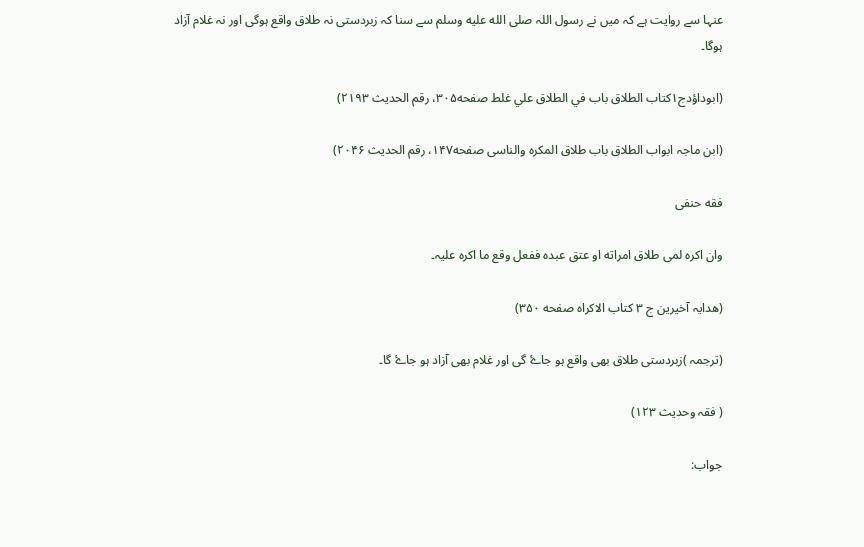عنہا سے روایت ہے کہ میں نے رسول اللہ صلى الله عليه وسلم سے سنا کہ زبردستی نہ طلاق واقع ہوگی اور نہ غلام آزاد ہوگا۔

(ابوداؤدج١کتاب الطلاق باب في الطلاق علي غلط صفحه۳۰۵، رقم الحدیث ۲۱۹۳)

(ابن ماجہ ابواب الطلاق باب طلاق المكره والناسی صفحه۱۴۷، رقم الحدیث ۲۰۴۶)

فقه حنفى

وان اكره لمی طلاق امراته او عتق عبده ففعل وقع ما اکرہ علیہ۔

(هدایہ آخیرین ج ٣ کتاب الاکراہ صفحه ۳۵۰)

(ترجمہ )زبردستی طلاق بھی واقع ہو جاۓ گی اور غلام بھی آزاد ہو جاۓ گا۔

( فقہ وحدیث ۱۲۳)

جواب: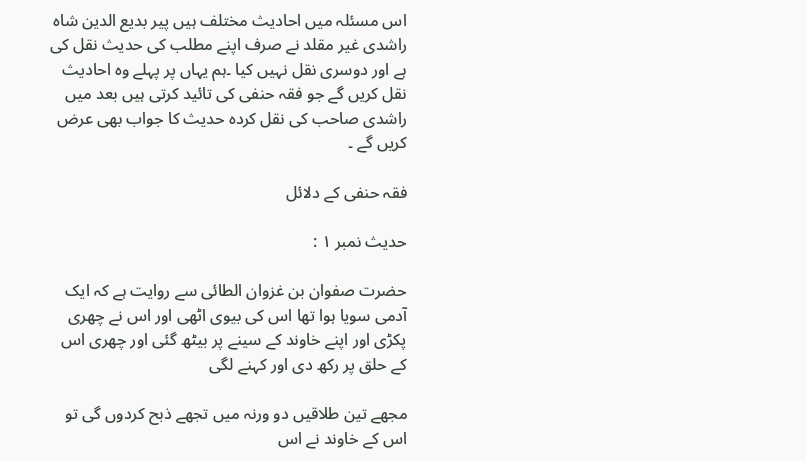اس مسئلہ میں احادیث مختلف ہیں پیر بدیع الدین شاہ راشدی غیر مقلد نے صرف اپنے مطلب کی حدیث نقل کی ہے اور دوسری نقل نہیں کیا ۔ہم یہاں پر پہلے وہ احادیث نقل کریں گے جو فقہ حنفی کی تائید کرتی ہیں بعد میں راشدی صاحب کی نقل کردہ حدیث کا جواب بھی عرض کریں گے ۔

فقہ حنفی کے دلائل

حدیث نمبر ١ :

حضرت صفوان بن غزوان الطائی سے روایت ہے کہ ایک آدمی سویا ہوا تھا اس کی بیوی اٹھی اور اس نے چھری پکڑی اور اپنے خاوند کے سینے پر بیٹھ گئی اور چھری اس کے حلق پر رکھ دی اور کہنے لگی

مجھے تین طلاقیں دو ورنہ میں تجھے ذبح کردوں گی تو اس کے خاوند نے اس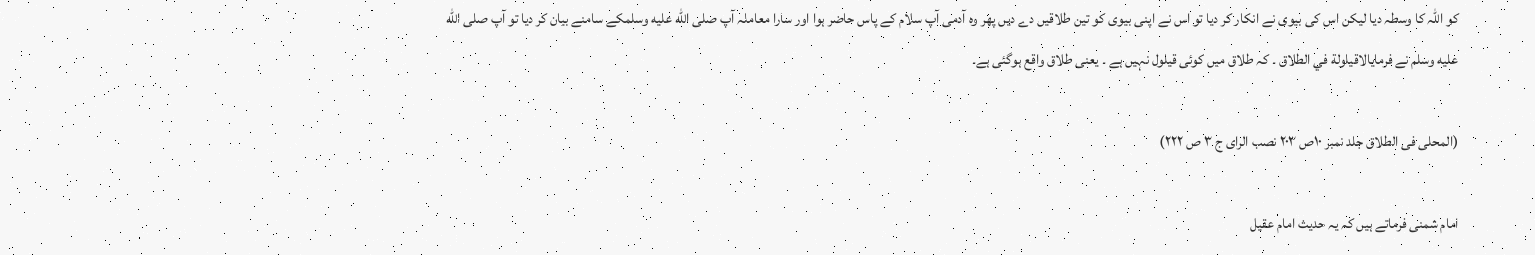کو اللہ کا وسطہ دیا لیکن اس کی بیوی نے انکار کر دیا تو اس نے اپنی بیوی کو تین طلاقیں دے دیں پھر وہ آدمی آپ سلام کے پاس حاضر ہوا اور سارا معاملہ آپ صلى الله عليه وسلمکے سامنے بیان کر دیا تو آپ صلى الله عليه وسلم نے فرمایالاقيلولة في الطلاق ۔ کہ طلاق میں کوئی قیلول نہیں ہے ۔ یعنی طلاق واقع ہوگئی ہے۔

(المحلی فی الطلاق جلد نمبر ۱۰ص ۲۰۳ نصب الرای ج ۳ ص ۲۲۲)

امام شمنی فرماتے ہیں کہ یہ حدیث امام عقیل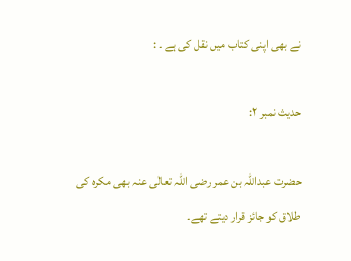نے بھی اپنی کتاب میں نقل کی ہے ۔ :

حدیث نمبر ۲:

حضرت عبداللہ بن عمر رضی اللہ تعالٰی عنہ بھی مکرہ کی طلاق کو جائز قرار دیتے تھے۔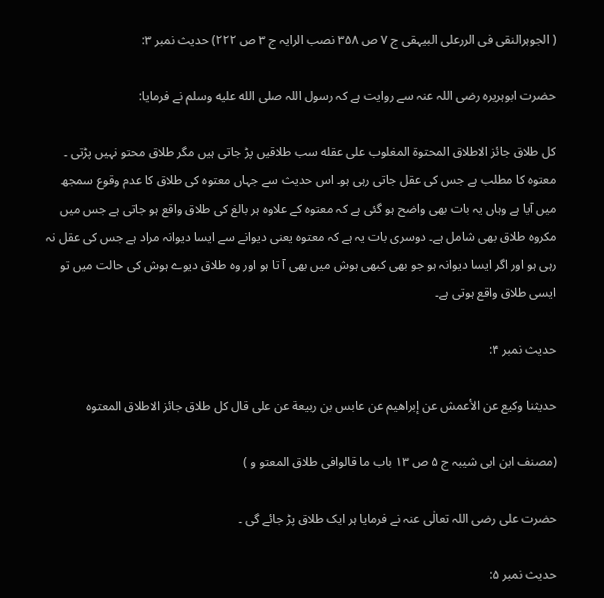( الجوہرالنقی فی الررعلی البیہقی ج ۷ ص ۳۵۸ نصب الرایہ ج ۳ ص ۲۲۲) حدیث نمبر ۳:

حضرت ابوہریرہ رضی اللہ عنہ سے روایت ہے کہ رسول اللہ صلى الله عليه وسلم نے فرمایا:

كل طلاق جائز الاطلاق المحتوة المغلوب على عقله سب طلاقیں پڑ جاتی ہیں مگر طلاق محتو نہیں پڑتی ۔ معتوہ کا مطلب ہے جس کی عقل جاتی رہی ہو۔ اس حدیث سے جہاں معتوہ کی طلاق کا عدم وقوع سمجھ میں آیا ہے وہاں یہ بات بھی واضح ہو گئی ہے کہ معتوہ کے علاوہ ہر بالغ کی طلاق واقع ہو جاتی ہے جس میں مکروہ طلاق بھی شامل ہے۔ دوسری بات یہ ہے کہ معتوہ یعنی دیوانے سے ایسا دیوانہ مراد ہے جس کی عقل نہ رہی ہو اور اگر ایسا دیوانہ ہو جو بھی کبھی ہوش میں بھی آ تا ہو اور وہ طلاق دیوے ہوش کی حالت میں تو ایسی طلاق واقع ہوتی ہے۔

حدیث نمبر ۴:

حديثنا وكيع عن الأعمش عن إبراهيم عن عابس بن ربيعة عن على قال كل طلاق جائز الاطلاق المعتوه

(مصنف ابن ابی شیبہ ج ۵ ص ۱۳ باب ما قالوافی طلاق المعتو و )

حضرت علی رضی اللہ تعالٰی عنہ نے فرمایا ہر ایک طلاق پڑ جائے گی ۔

حدیث نمبر ۵: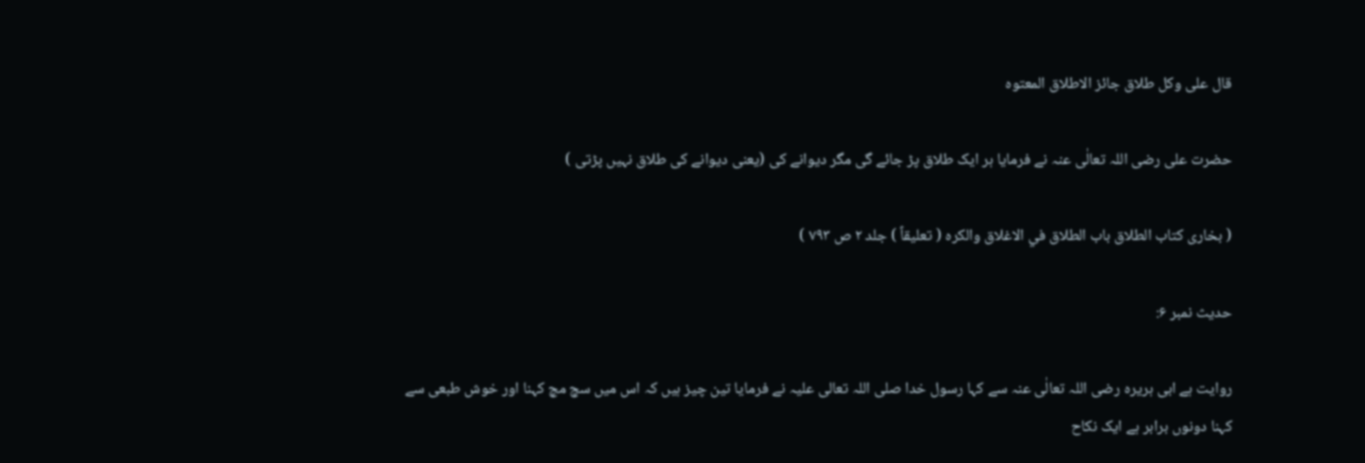قال على وكل طلاق جائز الاطلاق المعتوه

حضرت علی رضی اللہ تعالٰی عنہ نے فرمایا ہر ایک طلاق پڑ جائے گی مگر دیوانے کی (یعنی دیوانے کی طلاق نہیں پڑتی )

( بخاری کتاب الطلاق باب الطلاق في الاغلاق والکرہ ( تعلیقاً ) جلد ۲ ص ۷۹۳ )

حدیث نمبر ۶:

روایت ہے ابی ہریرہ رضی اللہ تعالٰی عنہ سے کہا رسول خدا صلی اللہ تعالی علیہ نے فرمایا تین چیز ہیں کہ اس میں سچ مچ کہنا اور خوش طبعی سے کہنا دونوں برابر ہے ایک نکاح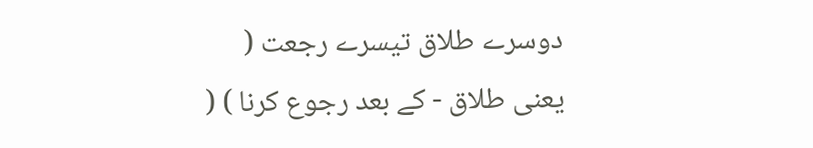دوسرے طلاق تیسرے رجعت ( یعنی طلاق - کے بعد رجوع کرنا ) (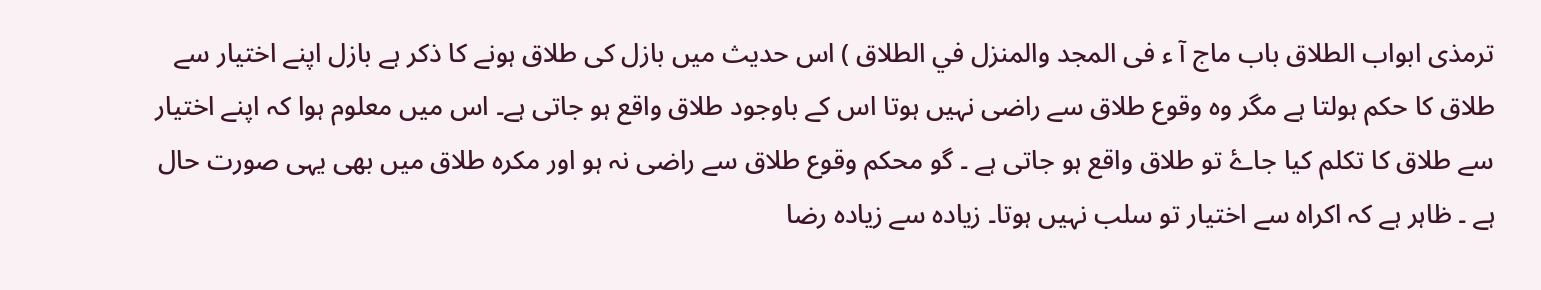ترمذی ابواب الطلاق باب ماج آ ء فی المجد والمنزل في الطلاق ) اس حدیث میں بازل کی طلاق ہونے کا ذکر ہے بازل اپنے اختیار سے طلاق کا حکم ہولتا ہے مگر وہ وقوع طلاق سے راضی نہیں ہوتا اس کے باوجود طلاق واقع ہو جاتی ہے۔ اس میں معلوم ہوا کہ اپنے اختیار سے طلاق کا تکلم کیا جاۓ تو طلاق واقع ہو جاتی ہے ۔ گو محکم وقوع طلاق سے راضی نہ ہو اور مکرہ طلاق میں بھی یہی صورت حال ہے ۔ ظاہر ہے کہ اکراہ سے اختیار تو سلب نہیں ہوتا۔ زیادہ سے زیادہ رضا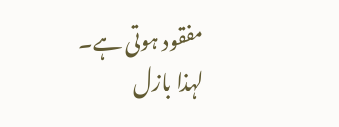مفقود ہوتی ہے۔ لہذا بازل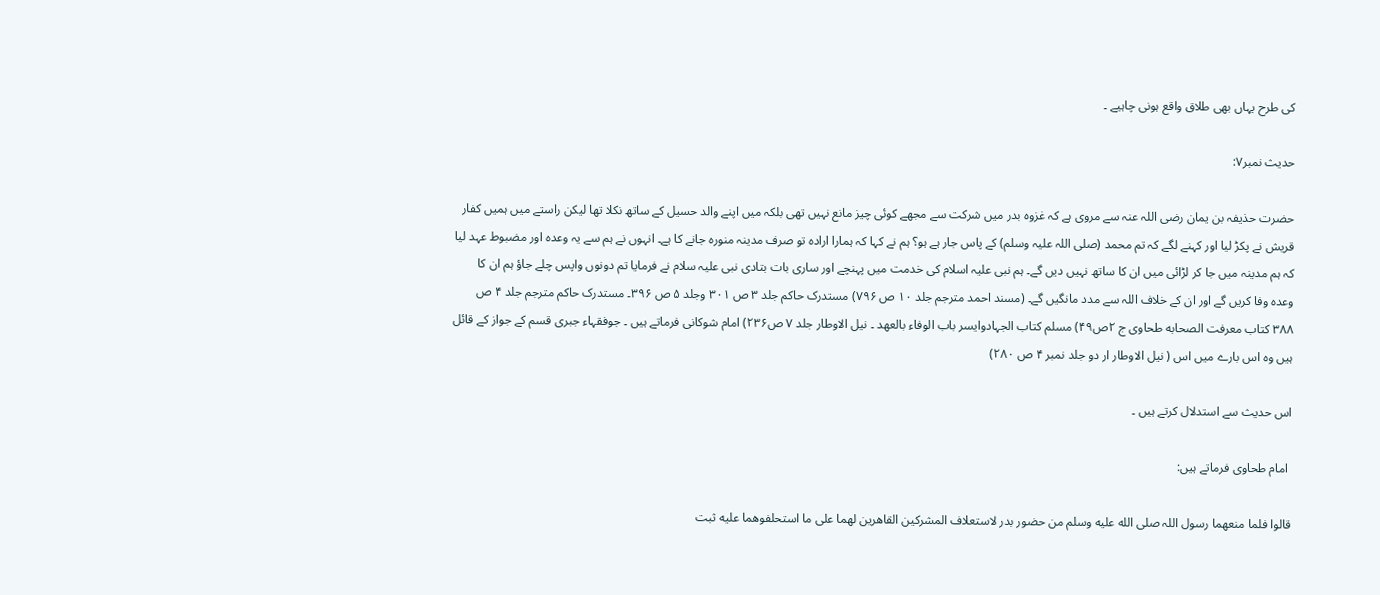کی طرح یہاں بھی طلاق واقع ہونی چاہیے ۔

حدیث نمبر٧:

حضرت حذیفہ بن یمان رضی اللہ عنہ سے مروی ہے کہ غزوہ بدر میں شرکت سے مجھے کوئی چیز مانع نہیں تھی بلکہ میں اپنے والد حسیل کے ساتھ نکلا تھا لیکن راستے میں ہمیں کفار قریش نے پکڑ لیا اور کہنے لگے کہ تم محمد (صلی اللہ علیہ وسلم) کے پاس جار ہے ہو؟ ہم نے کہا کہ ہمارا ارادہ تو صرف مدینہ منورہ جانے کا ہے۔ انہوں نے ہم سے یہ وعدہ اور مضبوط عہد لیا کہ ہم مدینہ میں جا کر لڑائی میں ان کا ساتھ نہیں دیں گے۔ ہم نبی علیہ اسلام کی خدمت میں پہنچے اور ساری بات بتادی نبی علیہ سلام نے فرمایا تم دونوں واپس چلے جاؤ ہم ان کا وعدہ وفا کریں گے اور ان کے خلاف اللہ سے مدد مانگیں گے۔ (مسند احمد مترجم جلد ۱۰ ص ۷۹۶) مستدرک حاکم جلد ۳ ص ۳۰۱ وجلد ۵ ص ۳۹۶۔ مستدرک حاکم مترجم جلد ۴ ص ۳۸۸ کتاب معرفت الصحابه طحاوی ج ۲ص۴۹) مسلم کتاب الجہادوایسر باب الوفاء بالعهد ۔ نیل الاوطار جلد ۷ ص۲۳۶) امام شوکانی فرماتے ہیں ۔ جوفقہاء جبری قسم کے جواز کے قائل ہیں وہ اس بارے میں اس ( نیل الاوطار ار دو جلد نمبر ۴ ص ۲۸۰)

اس حدیث سے استدلال کرتے ہیں ۔

 امام طحاوی فرماتے ہیں:

قالوا فلما منعهما رسول اللہ صلى الله عليه وسلم من حضور بدر لاستعلاف المشركين القاهرين لهما على ما استحلفوهما عليه ثبت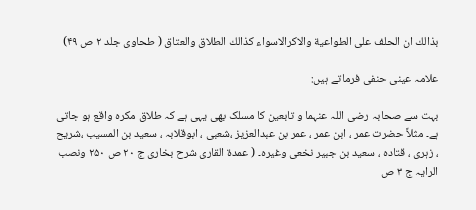بذالك ان الحلف على الطواعية والاكرالاسواء كذالك الطلاق والعتاق ( طحاوی جلد ۲ ص ۴۹)

علامہ عینی حنفی فرماتے ہیں:

بہت سے صحابہ رضی اللہ عنہما و تابعین کا مسلک بھی یہی ہے کہ طلاق مکرہ واقع ہو جاتی ہے۔ مثلاً حضرت عمر ، ابن عمر ، عمر بن عبدالعزیز ،شعبی ، ابوقلابہ ، سعید بن المسيب ،شریح ، زہری ، قتادہ ، سعید بن جبیر نخعی وغیرہ۔ ( عمدة القاری شرح بخاری ج ۲۰ ص ۲۵۰ ونصب الرایہ ج ۳ ص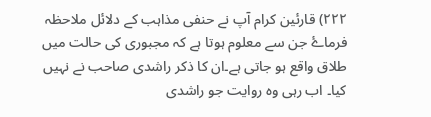۲۲۲) قارئین کرام آپ نے حنفی مذاہب کے دلائل ملاحظہ فرماۓ جن سے معلوم ہوتا ہے کہ مجبوری کی حالت میں طلاق واقع ہو جاتی ہے۔ان کا ذکر راشدی صاحب نے نہیں کیا۔ اب رہی وہ روایت جو راشدی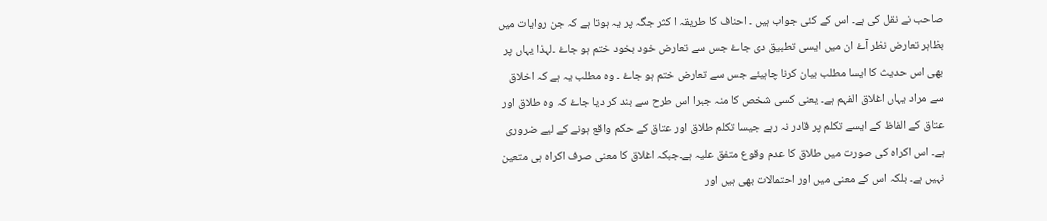صاحب نے نقل کی ہے۔ اس کے کئی جواب ہیں ۔ احناف کا طریقہ ا کثر جگہ پر یہ ہوتا ہے کہ جن روایات میں بظاہر تعارض نظر آۓ ان میں ایسی تطبیق دی جاۓ جس سے تعارض خود بخود ختم ہو جاۓ ۔لہذا یہاں پر بھی اس حدیث کا ایسا مطلب بیان کرنا چاہیئے جس سے تعارض ختم ہو جاۓ ۔ وہ مطلب یہ ہے کہ اخلاق سے مراد یہاں اغلاق الفہم ہے۔ یعنی کسی شخص کا منہ جبرا اس طرح سے بند کر دیا جاۓ کہ وہ طلاق اور عتاق کے الفاظ کے ایسے تکلم پر قادر نہ رہے جیسا تکلم طلاق اور عتاق کے حکم واقع ہونے کے لیے ضروری ہے۔ اس اکراہ کی صورت میں طلاق کا عدم وقوع متفق علیہ ہے۔جبکہ اغلاق کا معنی صرف اکراہ ہی متعین نہیں ہے۔ بلکہ اس کے معنی میں اور احتمالات بھی ہیں اور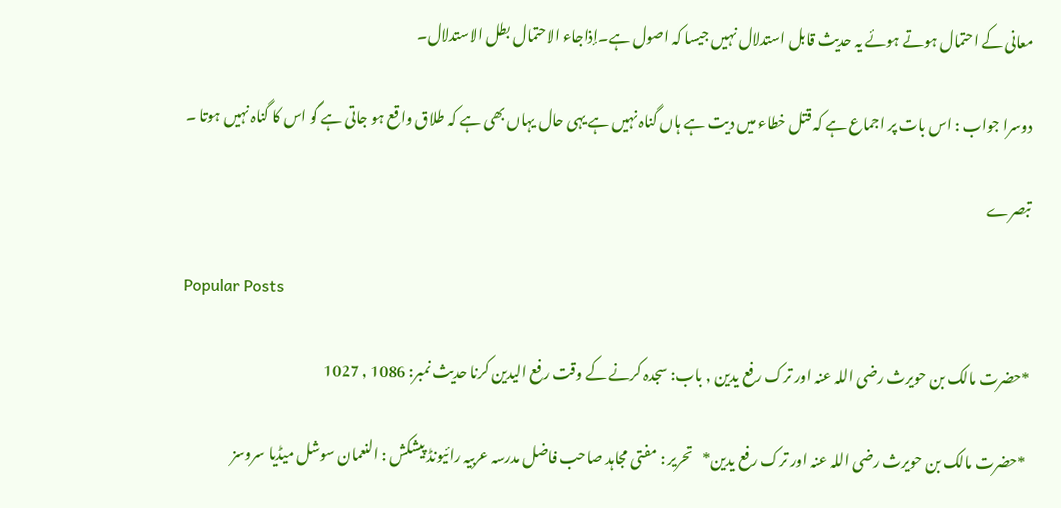معانی کے احتمال ہوتے ہوئے یہ حدیث قابل استدلال نہیں جیسا کہ اصول ہے۔إذاجاء الاحتمال بطل الاستدلال۔

دوسرا جواب : اس بات پر اجماع ہے کہ قتل خطاء میں دیت ہے ہاں گناہ نہیں ہے یہی حال یہاں بھی ہے کہ طلاق واقع ہو جاتی ہے گو اس کا گناہ نہیں ہوتا ۔

تبصرے

Popular Posts

*حضرت مالک بن حویرث رضی اللہ عنہ اور ترک رفع یدین , باب: سجدہ کرنے کے وقت رفع الیدین کرنا حدیث نمبر: 1086 , 1027

 *حضرت مالک بن حویرث رضی اللہ عنہ اور ترک رفع یدین*   تحریر : مفتی مجاہد صاحب فاضل مدرسہ عربیہ رائیونڈ پیشکش : النعمان سوشل میڈیا سروسز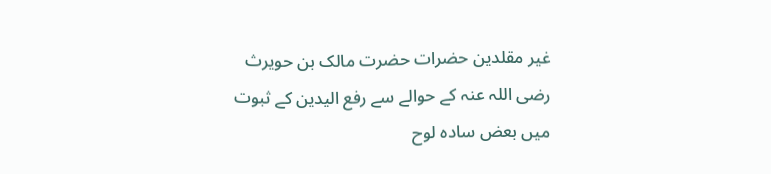غیر مقلدین حضرات حضرت مالک بن حویرث رضی اللہ عنہ کے حوالے سے رفع الیدین کے ثبوت میں بعض سادہ لوح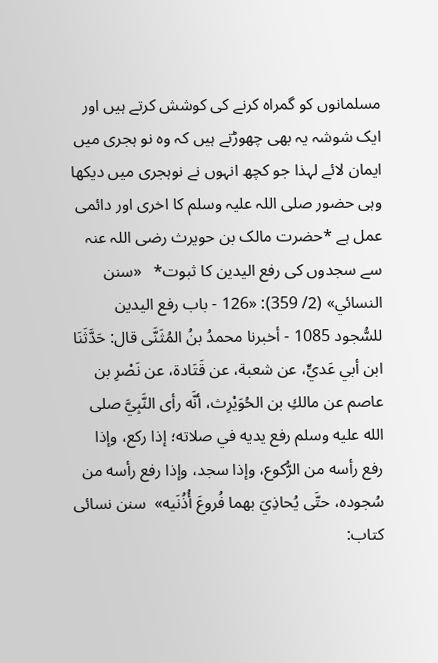مسلمانوں کو گمراہ کرنے کی کوشش کرتے ہیں اور ایک شوشہ یہ بھی چھوڑتے ہیں کہ وہ نو ہجری میں ایمان لائے لہذا جو کچھ انہوں نے نوہجری میں دیکھا وہی حضور صلی اللہ علیہ وسلم کا اخری اور دائمی عمل ہے *حضرت مالک بن حویرث رضی اللہ عنہ سے سجدوں کی رفع الیدین کا ثبوت*   «سنن النسائي» (2/ 359): «126 - باب رفع اليدين للسُّجود 1085 - أخبرنا محمدُ بنُ المُثَنَّى قال: حَدَّثَنَا ابن أبي عَديٍّ، عن شعبة، عن ‌قَتَادة، ‌عن ‌نَصْرِ بن عاصم عن مالكِ بن الحُوَيْرِث، أنَّه رأى النَّبِيَّ صلى الله عليه وسلم رفع يديه في صلاته؛ إذا ركع، وإذا رفع رأسه من الرُّكوع، وإذا سجد، وإذا رفع رأسه من سُجوده، حتَّى يُحاذِيَ بهما فُروعَ أُذُنَيه»  سنن نسائی کتاب: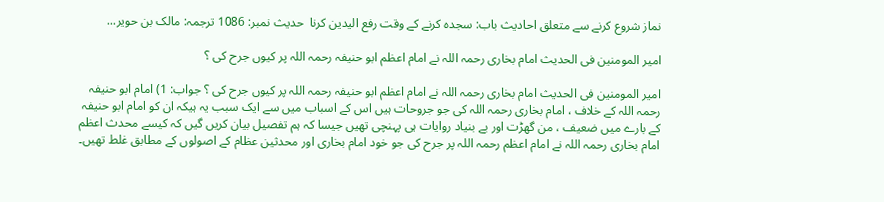نماز شروع کرنے سے متعلق احادیث باب: سجدہ کرنے کے وقت رفع الیدین کرنا  حدیث نمبر: 1086 ترجمہ: مالک بن حویر...

امیر المومنین فی الحدیث امام بخاری رحمہ اللہ نے امام اعظم ابو حنیفہ رحمہ اللہ پر کیوں جرح کی ؟

امیر المومنین فی الحدیث امام بخاری رحمہ اللہ نے امام اعظم ابو حنیفہ رحمہ اللہ پر کیوں جرح کی ؟ جواب: 1) امام ابو حنیفہ رحمہ اللہ کے خلاف ، امام بخاری رحمہ اللہ کی جو جروحات ہیں اس کے اسباب میں سے ایک سبب یہ ہیکہ ان کو امام ابو حنیفہ کے بارے میں ضعیف ، من گھڑت اور بے بنیاد روایات ہی پہنچی تھیں جیسا کہ ہم تفصیل بیان کریں گیں کہ کیسے محدث اعظم امام بخاری رحمہ اللہ نے امام اعظم رحمہ اللہ پر جرح کی جو خود امام بخاری اور محدثین عظام کے اصولوں کے مطابق غلط تھیں۔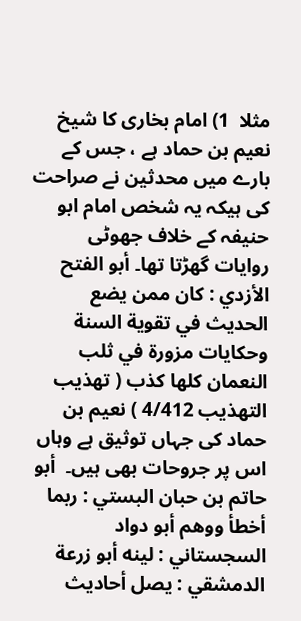مثلا  1) امام بخاری کا شیخ نعیم بن حماد ہے ، جس کے بارے میں محدثین نے صراحت کی ہیکہ یہ شخص امام ابو حنیفہ کے خلاف جھوٹی روایات گھڑتا تھا۔ أبو الفتح الأزدي : كان ممن يضع الحديث في تقوية السنة وحكايات مزورة في ثلب النعمان كلها كذب ( تھذیب التھذیب 4/412 ) نعیم بن حماد کی جہاں توثیق ہے وہاں اس پر جروحات بھی ہیں۔  أبو حاتم بن حبان البستي : ربما أخطأ ووهم أبو دواد السجستاني : لينه أبو زرعة الدمشقي : يصل أحاديث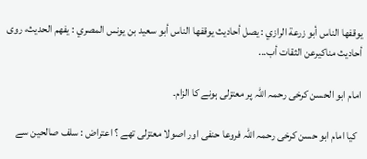يوقفها الناس أبو زرعة الرازي : يصل أحاديث يوقفها الناس أبو سعيد بن يونس المصري : يفهم الحديث، روى أحاديث مناكيرعن الثقات أب...

امام ابو الحسن کرخی رحمہ اللہ پر معتزلی ہونے کا الزام۔

  کیا امام ابو حسن کرخی رحمہ اللہ فروعا حنفی اور اصولا معتزلی تھے ؟ اعتراض : سلف صالحین سے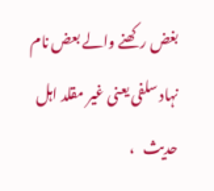بغض رکھنے والے بعض نام نہاد سلفی یعنی غیر مقلد اہل حدیث   ،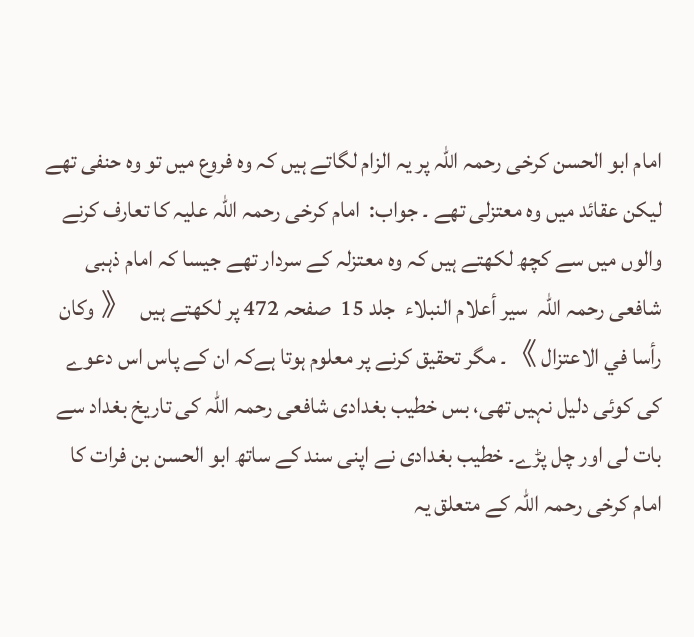امام ابو الحسن کرخی رحمہ اللہ پر یہ الزام لگاتے ہیں کہ وہ فروع میں تو وہ حنفی تھے لیکن عقائد میں وہ معتزلی تھے ۔ جواب:  امام کرخی رحمہ اللہ علیہ کا تعارف کرنے والوں میں سے کچھ لکھتے ہیں کہ وہ معتزلہ کے سردار تھے جیسا کہ امام ذہبی شافعی رحمہ اللہ  سير أعلام النبلاء  جلد 15  صفحہ 472 پر لکھتے ہیں  《 وكان رأسا في الاعتزال 》۔ مگر تحقیق کرنے پر معلوم ہوتا ہےکہ ان کے پاس اس دعوے کی کوئی دلیل نہیں تھی، بس خطیب بغدادی شافعی رحمہ اللہ کی تاریخ بغداد سے بات لی اور چل پڑے۔ خطیب بغدادی نے اپنی سند کے ساتھ ابو الحسن بن فرات کا امام کرخی رحمہ اللہ کے متعلق یہ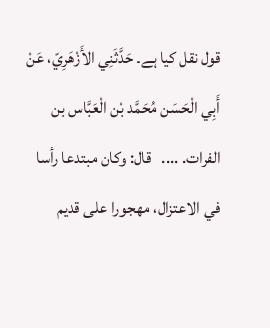قول نقل کیا ہے۔ حَدَّثَنِي الأَزْهَرِيّ، عَنْ أَبِي الْحَسَن مُحَمَّد بْن الْعَبَّاس بن الفرات. ....   قال: وكان مبتدعا رأسا في الاعتزال، مهجورا على قديم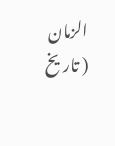الزمان ( تاريخ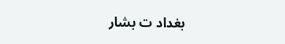بغداد ت بشار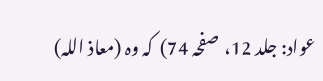عواد: جلد 12،  صفحہ 74)  کہ وہ (معاذ اللہ)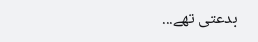بدعتی تھے...